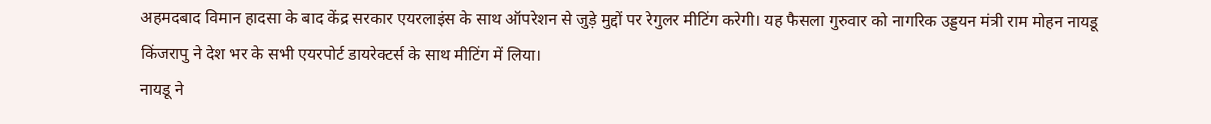अहमदबाद विमान हादसा के बाद केंद्र सरकार एयरलाइंस के साथ ऑपरेशन से जुड़े मुद्दों पर रेगुलर मीटिंग करेगी। यह फैसला गुरुवार को नागरिक उड्डयन मंत्री राम मोहन नायडू किंजरापु ने देश भर के सभी एयरपोर्ट डायरेक्टर्स के साथ मीटिंग में लिया।
नायडू ने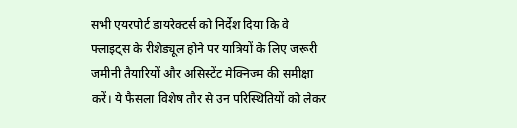सभी एयरपोर्ट डायरेक्टर्स को निर्देश दिया कि वे फ्लाइट्स के रीशेड्यूल होने पर यात्रियों के लिए जरूरी जमीनी तैयारियों और असिस्टेंट मेक्निज्म की समीक्षा करें। ये फैसला विशेष तौर से उन परिस्थितियों को लेकर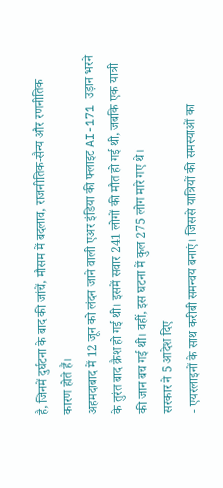है, जिनमें दुर्घटना के बाद की जांचें, मौसम में बदलाव, राजनीतिक-सैन्य और रणनीतिक कारण होते हैं।
अहमदाबाद में 12 जून को लंदन जाने वाली एअर इंडिया की फ्लाइट AI-171 उड़ान भरने के तुरंत बाद क्रैश हो गई थी। इसमें सवार 241 लोगों की मौत हो गई थी, जबकि एक यात्री की जान बच गई थी। वहीं, इस घटना में कुल 275 लोग मारे गए थे।
सरकार ने 5 आदेश दिए
- एयरलाइनों के साथ करीबी समन्वय बनाएं। जिससे यात्रियों की समस्याओं का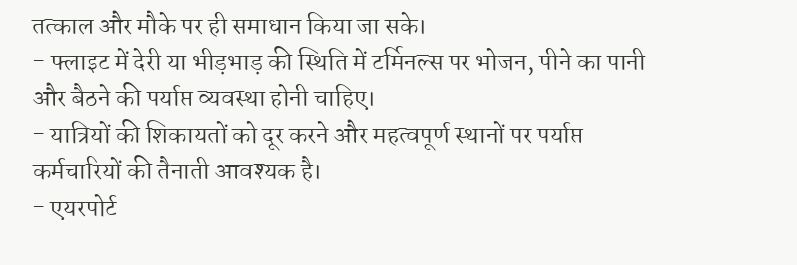तत्काल और मौके पर ही समाधान किया जा सके।
- फ्लाइट में देरी या भीड़भाड़ की स्थिति में टर्मिनल्स पर भोजन, पीने का पानी और बैठने की पर्याप्त व्यवस्था होनी चाहिए।
- यात्रियों की शिकायतों को दूर करने और महत्वपूर्ण स्थानों पर पर्याप्त कर्मचारियों की तैनाती आवश्यक है।
- एयरपोर्ट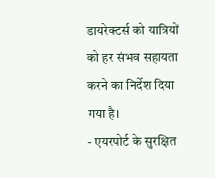डायरेक्टर्स को यात्रियों को हर संभव सहायता करने का निर्देश दिया गया है।
- एयरपोर्ट के सुरक्षित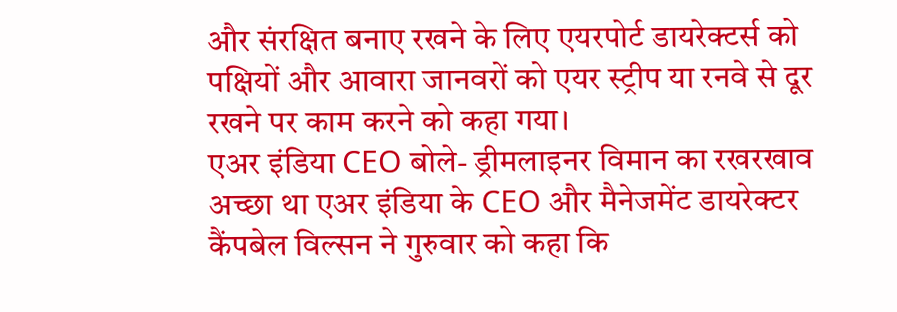और संरक्षित बनाए रखने के लिए एयरपोर्ट डायरेक्टर्स को पक्षियों और आवारा जानवरों को एयर स्ट्रीप या रनवे से दूर रखने पर काम करने को कहा गया।
एअर इंडिया CEO बोले- ड्रीमलाइनर विमान का रखरखाव अच्छा था एअर इंडिया के CEO और मैनेजमेंट डायरेक्टर कैंपबेल विल्सन ने गुरुवार को कहा कि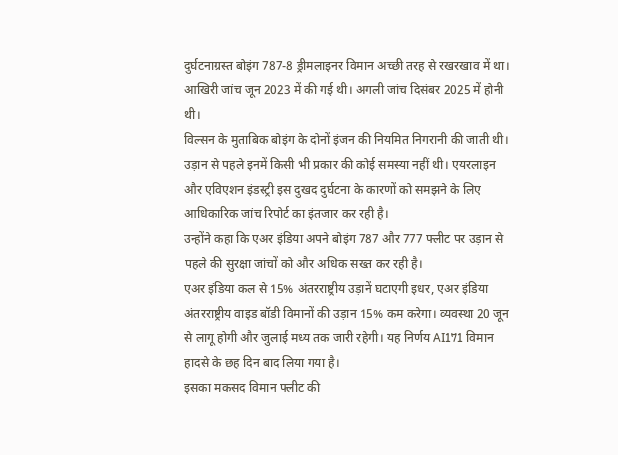दुर्घटनाग्रस्त बोइंग 787-8 ड्रीमलाइनर विमान अच्छी तरह से रखरखाव में था। आखिरी जांच जून 2023 में की गई थी। अगली जांच दिसंबर 2025 में होनी थी।
विल्सन के मुताबिक बोइंग के दोनों इंजन की नियमित निगरानी की जाती थी। उड़ान से पहले इनमें किसी भी प्रकार की कोई समस्या नहीं थी। एयरलाइन और एविएशन इंडस्ट्री इस दुखद दुर्घटना के कारणों को समझने के लिए आधिकारिक जांच रिपोर्ट का इंतजार कर रही है।
उन्होंने कहा कि एअर इंडिया अपने बोइंग 787 और 777 फ्लीट पर उड़ान से पहले की सुरक्षा जांचों को और अधिक सख्त कर रही है।
एअर इंडिया कल से 15% अंतरराष्ट्रीय उड़ानें घटाएगी इधर, एअर इंडिया अंतरराष्ट्रीय वाइड बॉडी विमानों की उड़ान 15% कम करेगा। व्यवस्था 20 जून से लागू होगी और जुलाई मध्य तक जारी रहेगी। यह निर्णय AI171 विमान हादसे के छह दिन बाद लिया गया है।
इसका मकसद विमान फ्लीट की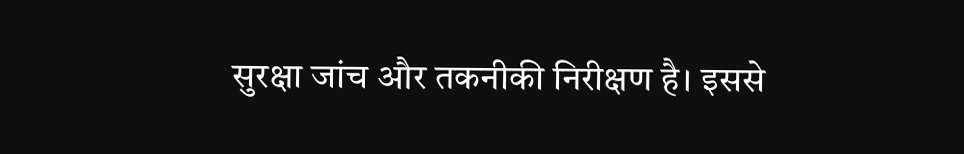सुरक्षा जांच और तकनीकी निरीक्षण है। इससे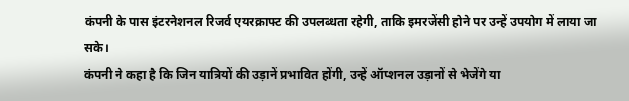कंपनी के पास इंटरनेशनल रिजर्व एयरक्राफ्ट की उपलब्धता रहेगी, ताकि इमरजेंसी होने पर उन्हें उपयोग में लाया जा सके।
कंपनी ने कहा है कि जिन यात्रियों की उड़ानें प्रभावित होंगी, उन्हें ऑप्शनल उड़ानों से भेजेंगे या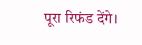पूरा रिफंड देंगे।